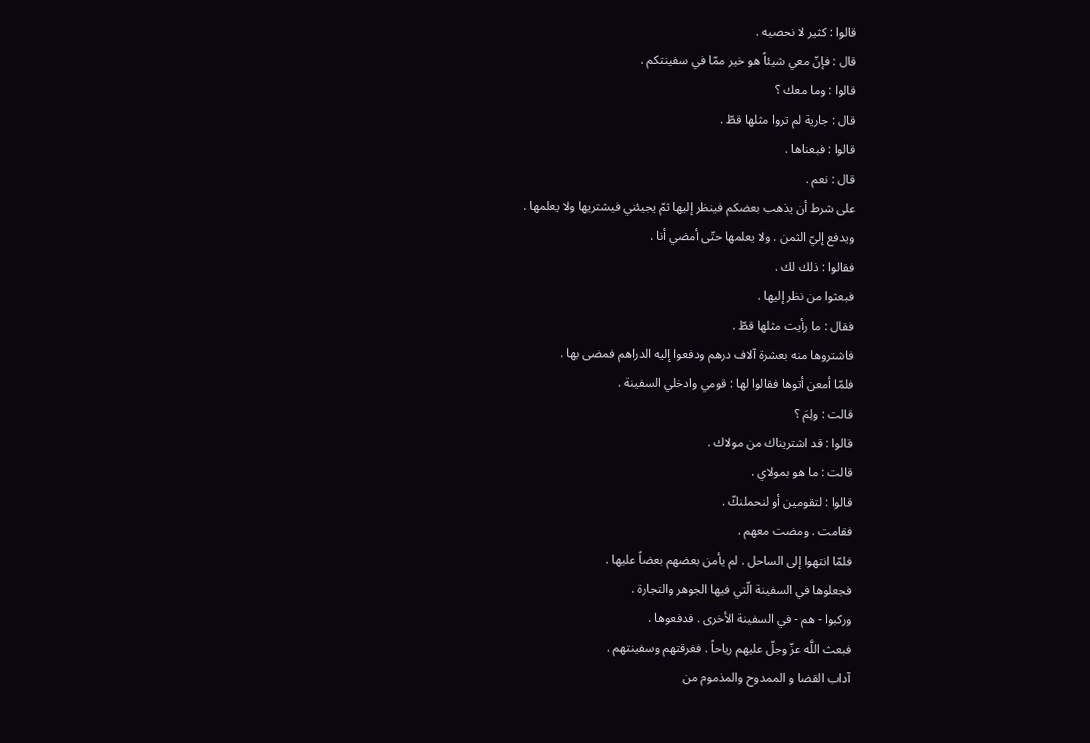قالوا : كثير لا نحصيه .
قال : فإنّ معي شيئاً هو خير ممّا في سفينتكم .
قالوا : وما معك ؟
قال : جارية لم تروا مثلها قطّ .
قالوا : فبعناها .
قال : نعم .
على شرط أن يذهب بعضكم فينظر إليها ثمّ يجيئني فيشتريها ولا يعلمها .
ويدفع إليّ الثمن . ولا يعلمها حتّى أمضي أنا .
فقالوا : ذلك لك .
فبعثوا من نظر إليها .
فقال : ما رأيت مثلها قطّ .
فاشتروها منه بعشرة آلاف درهم ودفعوا إليه الدراهم فمضى بها .
فلمّا أمعن أتوها فقالوا لها : قومي وادخلي السفينة .
قالت : ولِمَ ؟
قالوا : قد اشتريناك من مولاك .
قالت : ما هو بمولاي .
قالوا : لتقومين أو لنحملنكّ .
فقامت . ومضت معهم .
فلمّا انتهوا إلى الساحل . لم يأمن بعضهم بعضاً عليها .
فجعلوها في السفينة الّتي فيها الجوهر والتجارة .
وركبوا - هم - في السفينة الأخرى . فدفعوها .
فبعث اللَّه عزّ وجلّ عليهم رياحاً . فغرقتهم وسفينتهم .
آداب القضا و الممدوح والمذموم من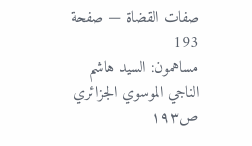صفات القضاة — صفحة 193
مساهمون: السيد هاشم الناجي الموسوي الجزائري
ص١٩٣